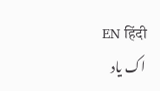EN हिंदी
اک یاد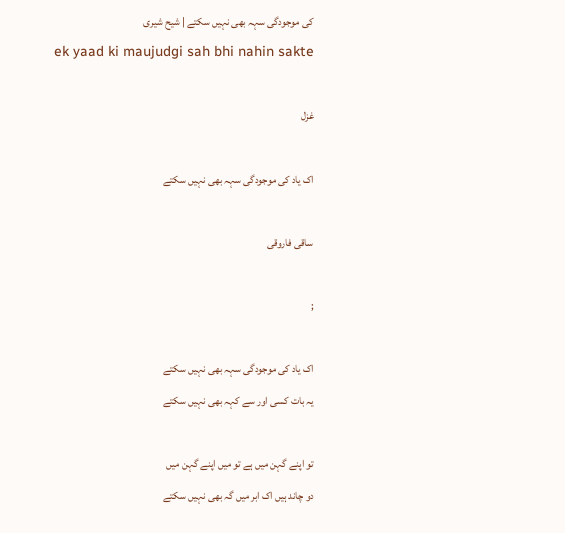کی موجودگی سہہ بھی نہیں سکتے | شیح شیری
ek yaad ki maujudgi sah bhi nahin sakte

غزل

اک یاد کی موجودگی سہہ بھی نہیں سکتے

ساقی فاروقی

;

اک یاد کی موجودگی سہہ بھی نہیں سکتے
یہ بات کسی اور سے کہہ بھی نہیں سکتے

تو اپنے گہن میں ہے تو میں اپنے گہن میں
دو چاند ہیں اک ابر میں گہ بھی نہیں سکتے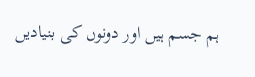ہم جسم ہیں اور دونوں کی بنیادیں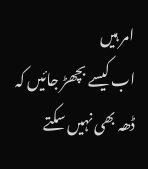امر ہیں
اب کیسے بچھڑ جائیں کہ ڈھہ بھی نہیں سکتے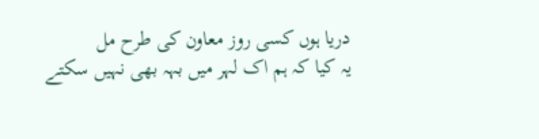دریا ہوں کسی روز معاون کی طرح مل
یہ کیا کہ ہم اک لہر میں بہہ بھی نہیں سکتے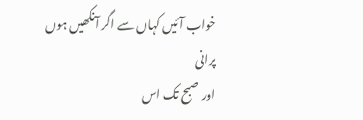خواب آئیں کہاں سے اگر آنکھیں ہوں پرانی
اور صبح تک اس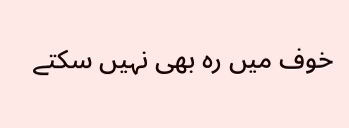خوف میں رہ بھی نہیں سکتے